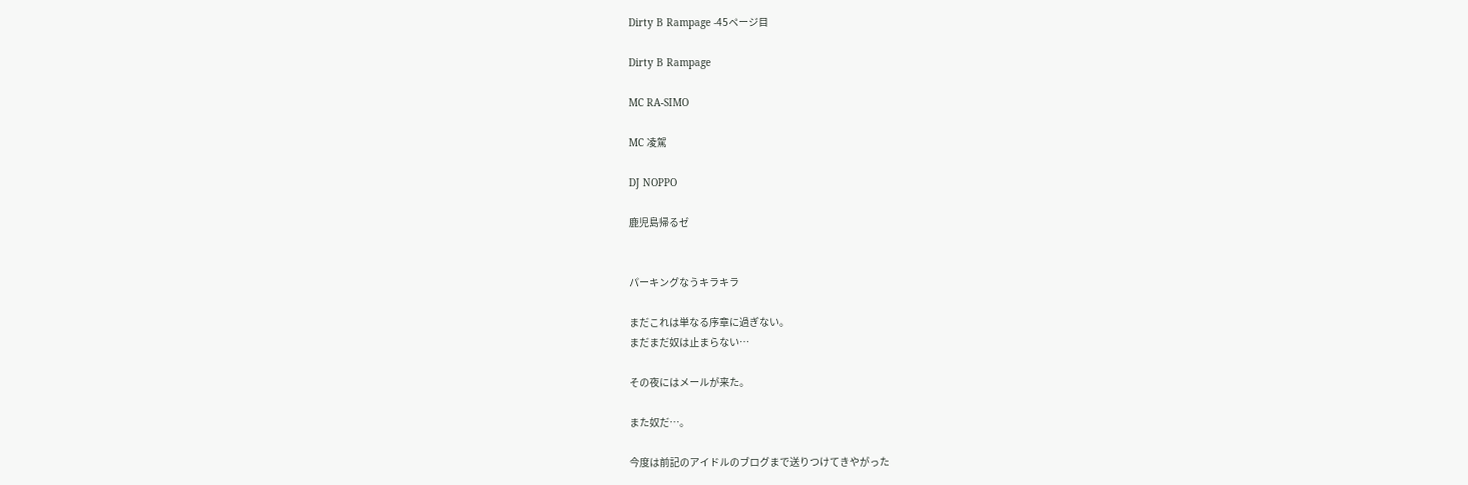Dirty B Rampage -45ページ目

Dirty B Rampage

MC RA-SIMO

MC 凌駕

DJ NOPPO

鹿児島帰るゼ


パーキングなうキラキラ

まだこれは単なる序章に過ぎない。
まだまだ奴は止まらない…

その夜にはメールが来た。

また奴だ…。

今度は前記のアイドルのブログまで送りつけてきやがった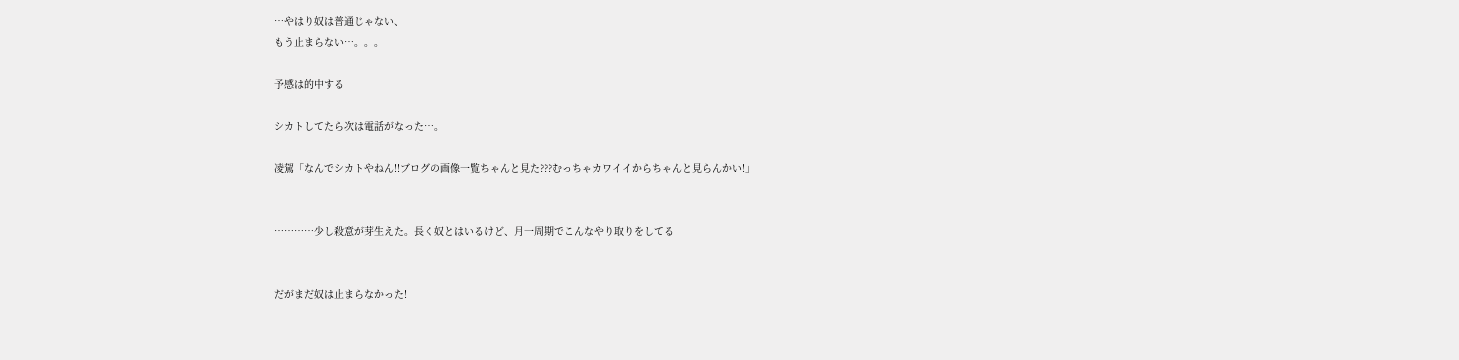…やはり奴は普通じゃない、
もう止まらない…。。。

予感は的中する

シカトしてたら次は電話がなった…。

凌駕「なんでシカトやねん!!ブログの画像一覧ちゃんと見た???むっちゃカワイイからちゃんと見らんかい!」


…………少し殺意が芽生えた。長く奴とはいるけど、月一周期でこんなやり取りをしてる


だがまだ奴は止まらなかった!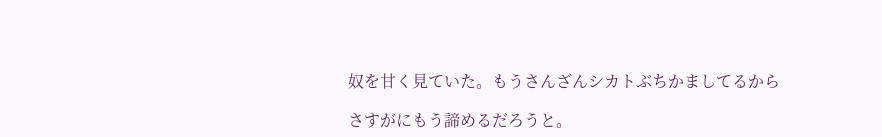奴を甘く見ていた。もうさんざんシカトぶちかましてるから

さすがにもう諦めるだろうと。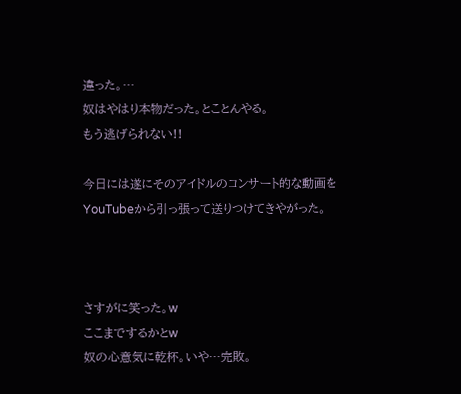違った。…
奴はやはり本物だった。とことんやる。
もう逃げられない!!

今日には遂にそのアイドルのコンサート的な動画をYouTubeから引っ張って送りつけてきやがった。



さすがに笑った。w
ここまでするかとw
奴の心意気に乾杯。いや…完敗。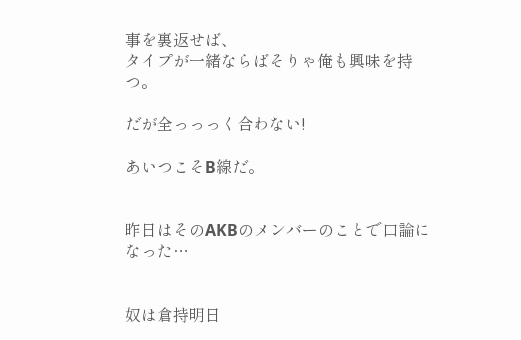事を裏返せば、
タイプが一緒ならばそりゃ俺も興味を持つ。

だが全っっっく合わない!

あいつこそB線だ。


昨日はそのAKBのメンバーのことで口論になった…


奴は倉持明日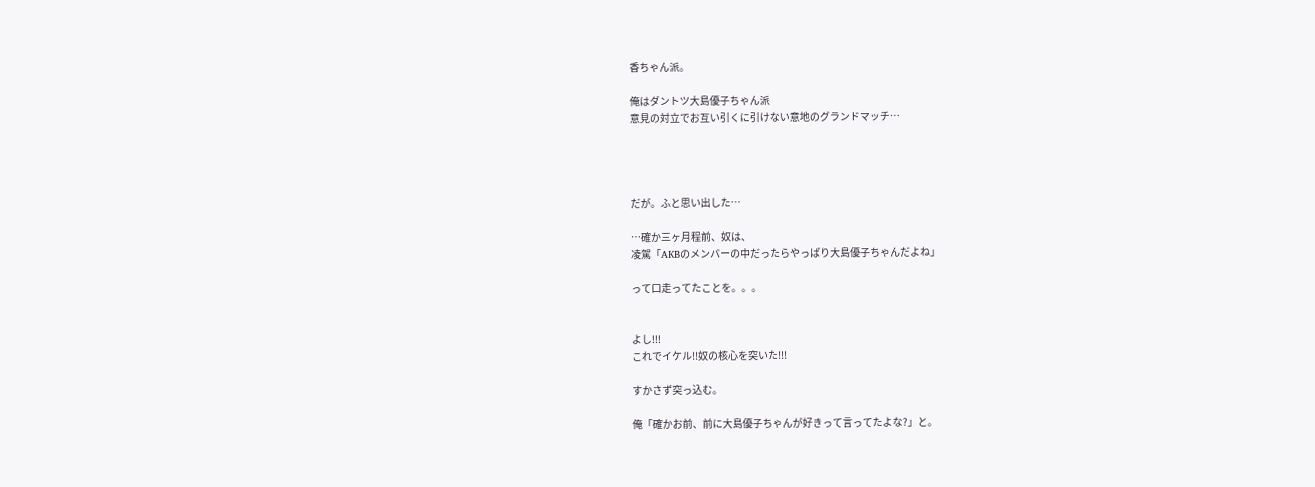香ちゃん派。

俺はダントツ大島優子ちゃん派
意見の対立でお互い引くに引けない意地のグランドマッチ…




だが。ふと思い出した…

…確か三ヶ月程前、奴は、
凌駕「AKBのメンバーの中だったらやっぱり大島優子ちゃんだよね」

って口走ってたことを。。。


よし!!!
これでイケル!!奴の核心を突いた!!!

すかさず突っ込む。

俺「確かお前、前に大島優子ちゃんが好きって言ってたよな?」と。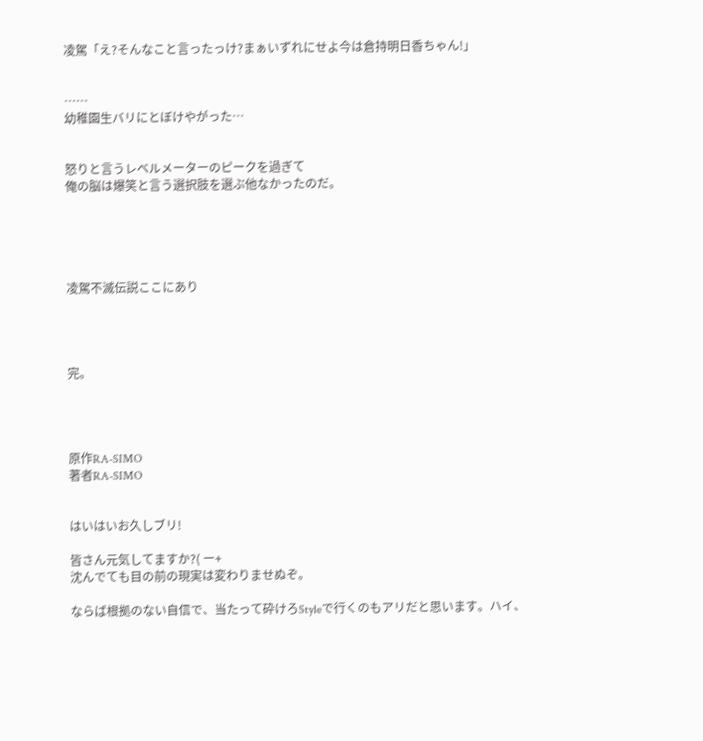凌駕「え?そんなこと言ったっけ?まぁいずれにせよ今は倉持明日香ちゃん!」


……
幼稚園生バリにとぼけやがった…


怒りと言うレベルメーターのピークを過ぎて
俺の脳は爆笑と言う選択肢を選ぶ他なかったのだ。





凌駕不滅伝説ここにあり




完。




原作RA-SIMO
著者RA-SIMO


はいはいお久しブリ!

皆さん元気してますか?( ー+
沈んでても目の前の現実は変わりませぬぞ。

ならば根拠のない自信で、当たって砕けろStyleで行くのもアリだと思います。ハイ、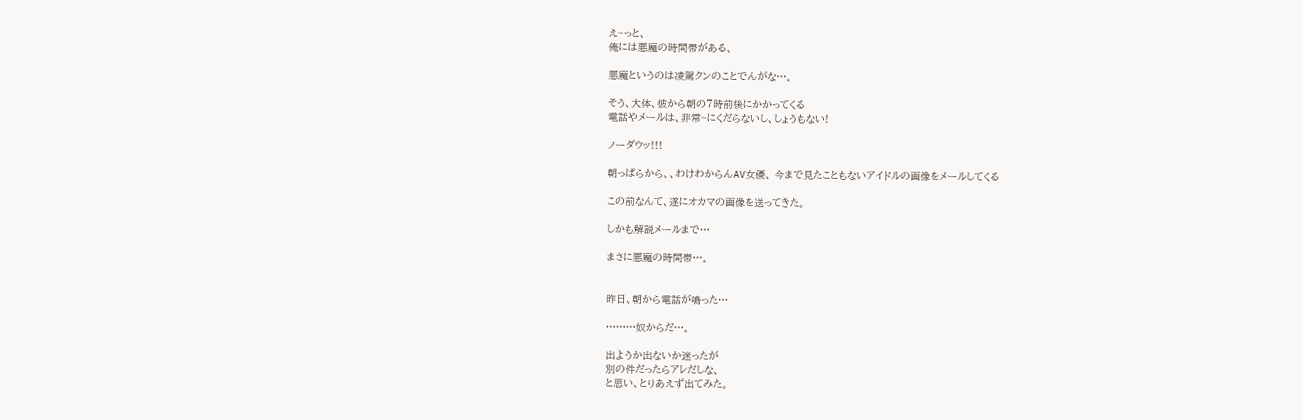え~っと、
俺には悪魔の時間帯がある、

悪魔というのは凌駕クンのことでんがな…。

そう、大体、彼から朝の7時前後にかかってくる
電話やメールは、非常~にくだらないし、しょうもない!

ノーダウッ!!!

朝っぱらから、、わけわからんAV女優、 今まで見たこともないアイドルの画像をメールしてくる

この前なんて、遂にオカマの画像を送ってきた。

しかも解説メールまで…

まさに悪魔の時間帯…。


昨日、朝から電話が鳴った…

………奴からだ…。

出ようか出ないか迷ったが
別の件だったらアレだしな、
と思い、とりあえず出てみた。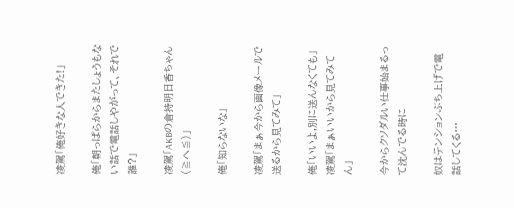凌駕「俺好きな人できた!」

俺「朝っぱらからまたしょうもない話で電話しやがって、それで誰?」

凌駕「AKBの倉持明日香ちゃん(≧ヘ≦)」

俺「知らないな」

凌駕「まぁ今から画像メールで送るから見てみて」

俺「いいよ,別に送んなくても」
凌駕「まぁいいから見てみてん」

今からクソダルい仕事始まるって沈んでる時に

奴はテンションぶち上げで電話してくる…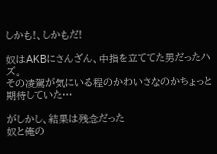しかも!、しかもだ!

奴はAKBにさんざん、中指を立ててた男だったハズ。
その凌駕が気にいる程のかわいさなのかちょっと期待していた…

がしかし、結果は残念だった
奴と俺の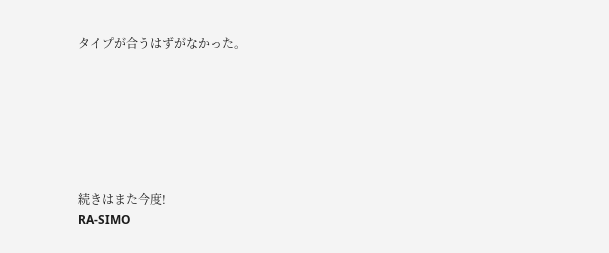タイプが合うはずがなかった。







続きはまた今度!
RA-SIMO